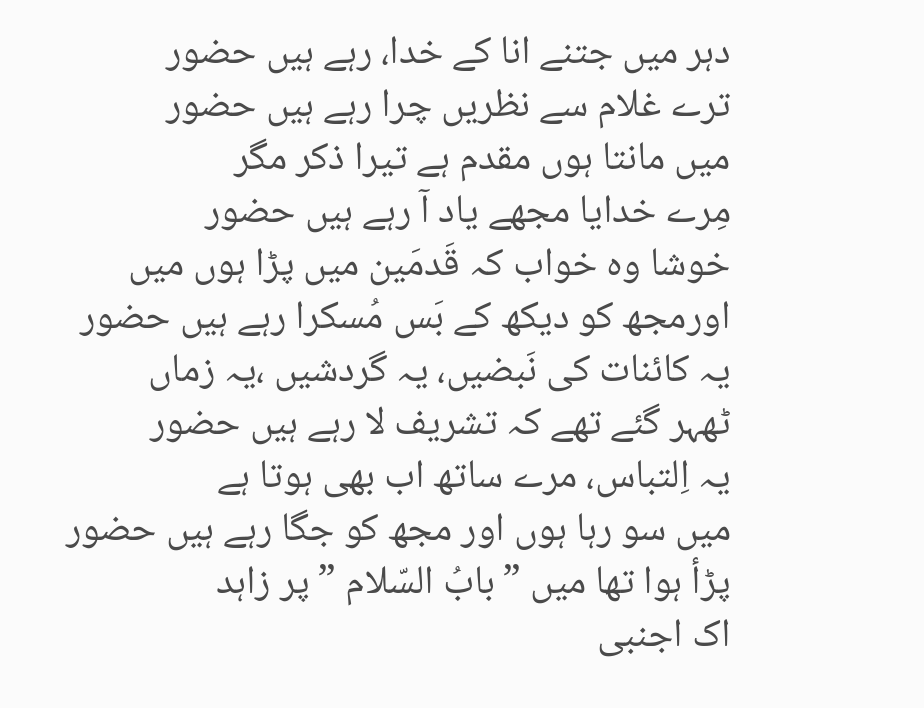دہر میں جتنے انا کے خدا، رہے ہیں حضور
ترے غلام سے نظریں چرا رہے ہیں حضور
میں مانتا ہوں مقدم ہے تیرا ذکر مگر
مِرے خدایا مجھے یاد آ رہے ہیں حضور
خوشا وہ خواب کہ قَدمَین میں پڑا ہوں میں
اورمجھ کو دیکھ کے بَس مُسکرا رہے ہیں حضور
یہ کائنات کی نَبضیں، یہ گردشیں ،یہ زماں
ٹھہر گئے تھے کہ تشریف لا رہے ہیں حضور
یہ اِلتباس، مرے ساتھ اب بھی ہوتا ہے
میں سو رہا ہوں اور مجھ کو جگا رہے ہیں حضور
پڑأ ہوا تھا میں ” بابُ السّلام ” پر زاہد
اک اجنبی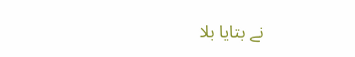نے بتایا بلا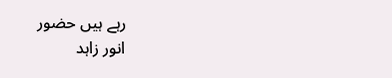رہے ہیں حضور
انور زاہد